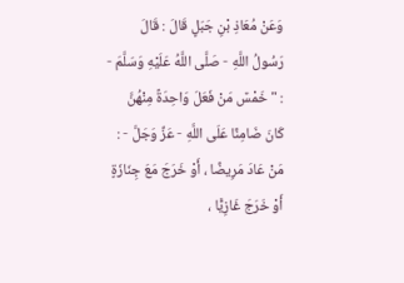وَعَنْ مُعَاذِ بْنِ جَبَلٍ قَالَ : قَالَ رَسُولُ اللَّهِ - صَلَّى اللَّهُ عَلَيْهِ وَسَلَّمَ - : " خَمْسٌ مَنْ فَعَلَ وَاحِدَةً مِنْهُنَّ كَانَ ضَامِنًا عَلَى اللَّهِ - عَزَّ وَجَلَّ - : مَنْ عَادَ مَرِيضًا ، أَوْ خَرَجَ مَعَ جِنَازَةٍ أَوْ خَرَجَ غَازِيًّا ،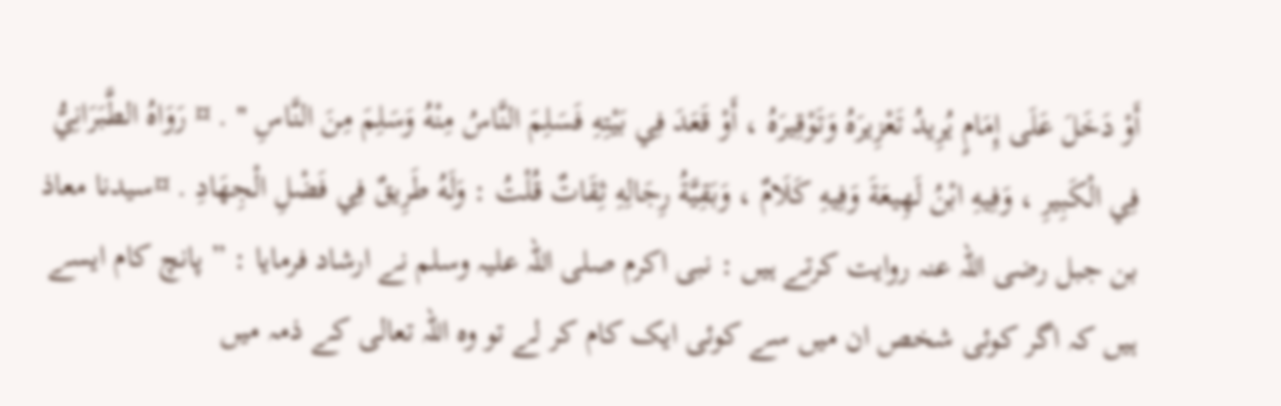أَوْ دَخَلَ عَلَى إِمَامٍ يُرِيدُ تَعْزِيرَهُ وَتَوْقِيرَهُ ، أَوْ قَعَدَ فِي بَيْتِهِ فَسَلِمَ النَّاسُ مِنْهُ وَسَلِمَ مِنَ النَّاسِ " . ¤ رَوَاهُ الطَّبَرَانِيُّ فِي الْكَبِيرِ ، وَفِيهِ ابْنُ لَهِيعَةَ وَفِيهِ كَلَامٌ ، وَبَقِيَّةُ رِجَالِهِ ثِقَاتٌ قُلْتُ : وَلَهُ طَرِيقٌ فِي فَضْلِ الْجِهَادِ . ¤سیدنا معاذ بن جبل رضی اللہ عنہ روایت کرتے ہیں : نبی اکرم صلی اللہ علیہ وسلم نے ارشاد فرمایا : ” پانچ کام ایسے ہیں کہ اگر کوئی شخص ان میں سے کوئی ایک کام کر لے تو وہ اللہ تعالی کے ذمہ میں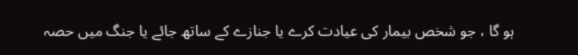ہو گا ، جو شخص بیمار کی عیادت کرے یا جنازے کے ساتھ جائے یا جنگ میں حصہ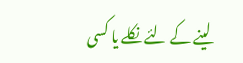لینے کے لئے نکلے یا کسی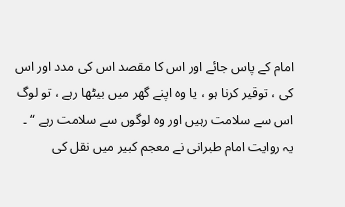امام کے پاس جائے اور اس کا مقصد اس کی مدد اور اس کی ، توقیر کرنا ہو ، یا وہ اپنے گھر میں بیٹھا رہے ، تو لوگ اس سے سلامت رہیں اور وہ لوگوں سے سلامت رہے “ ۔
یہ روایت امام طبرانی نے معجم کبیر میں نقل کی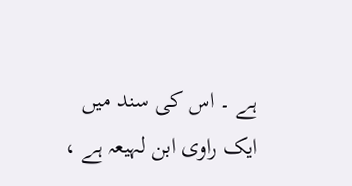ہے ۔ اس کی سند میں ایک راوی ابن لہیعہ ہے ،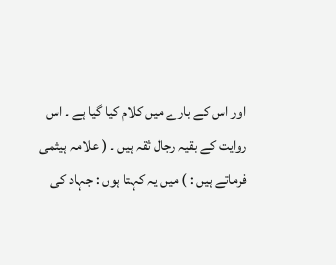اور اس کے بارے میں کلام کیا گیا ہے ۔ اس روایت کے بقیہ رجال ثقہ ہیں ۔ ( علامہ ہیثمی فرماتے ہیں : ) میں یہ کہتا ہوں : جہاد کی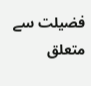فضیلت سے متعلق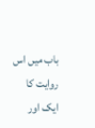باب میں اس روایت کا ایک اور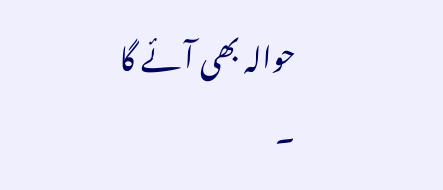حوالہ بھی آئے گا ۔